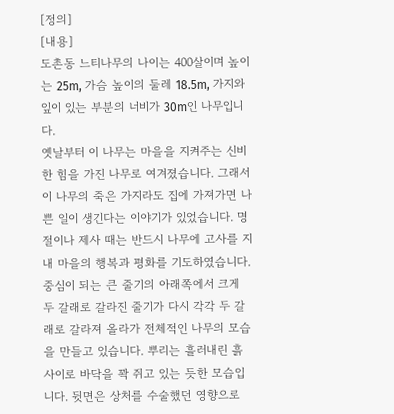[정의]
[내용]
도촌동 느티나무의 나이는 400살이며 높이는 25m, 가슴 높이의 둘레 18.5m, 가지와 잎이 있는 부분의 너비가 30m인 나무입니다.
옛날부터 이 나무는 마을을 지켜주는 신비한 힘을 가진 나무로 여겨졌습니다. 그래서 이 나무의 죽은 가지라도 집에 가져가면 나쁜 일이 생긴다는 이야기가 있었습니다. 명절이나 제사 때는 반드시 나무에 고사를 지내 마을의 행복과 평화를 기도하였습니다.
중심이 되는 큰 줄기의 아래쪽에서 크게 두 갈래로 갈라진 줄기가 다시 각각 두 갈래로 갈라져 올라가 전체적인 나무의 모습을 만들고 있습니다. 뿌리는 흘러내린 흙 사이로 바닥을 꽉 쥐고 있는 듯한 모습입니다. 뒷면은 상처를 수술했던 영향으로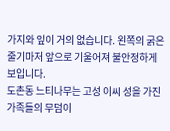가지와 잎이 거의 없습니다. 왼쪽의 굵은 줄기마저 앞으로 기울어져 불안정하게 보입니다.
도촌동 느티나무는 고성 이씨 성을 가진 가족들의 무덤이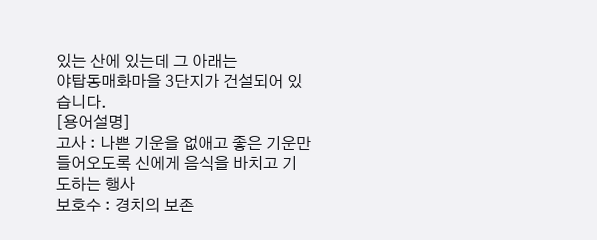있는 산에 있는데 그 아래는
야탑동매화마을 3단지가 건설되어 있습니다.
[용어설명]
고사 : 나쁜 기운을 없애고 좋은 기운만 들어오도록 신에게 음식을 바치고 기도하는 행사
보호수 : 경치의 보존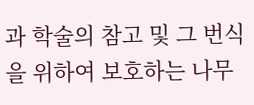과 학술의 참고 및 그 번식을 위하여 보호하는 나무